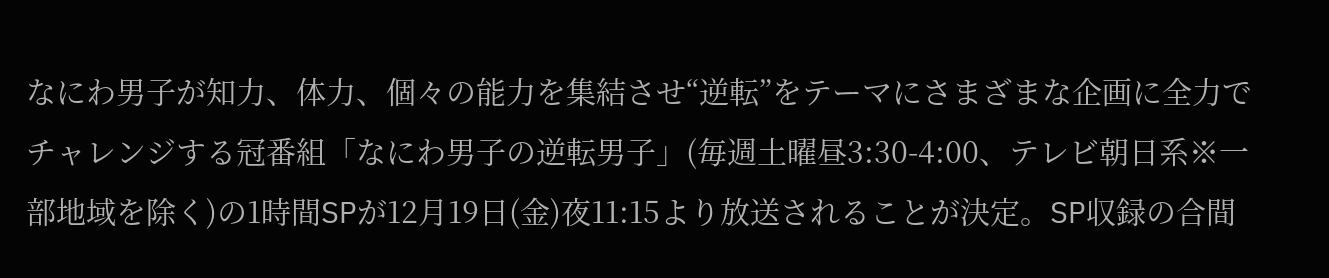なにわ男子が知力、体力、個々の能力を集結させ“逆転”をテーマにさまざまな企画に全力でチャレンジする冠番組「なにわ男子の逆転男子」(毎週土曜昼3:30-4:00、テレビ朝日系※一部地域を除く)の1時間SPが12月19日(金)夜11:15より放送されることが決定。SP収録の合間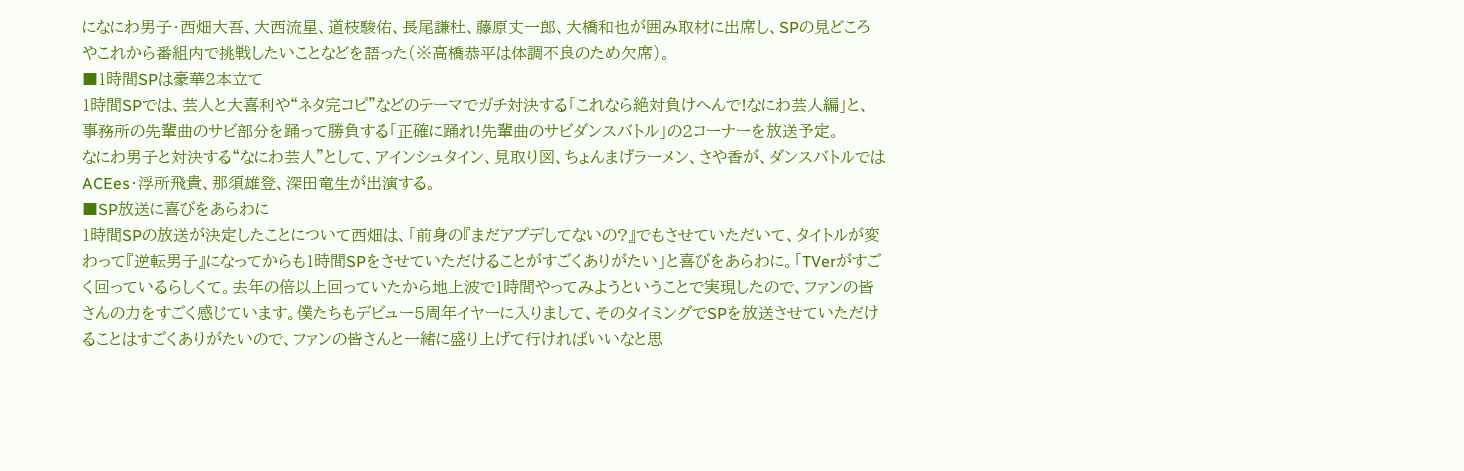になにわ男子・西畑大吾、大西流星、道枝駿佑、長尾謙杜、藤原丈一郎、大橋和也が囲み取材に出席し、SPの見どころやこれから番組内で挑戦したいことなどを語った(※高橋恭平は体調不良のため欠席)。
■1時間SPは豪華2本立て
1時間SPでは、芸人と大喜利や“ネタ完コピ”などのテーマでガチ対決する「これなら絶対負けへんで!なにわ芸人編」と、事務所の先輩曲のサビ部分を踊って勝負する「正確に踊れ!先輩曲のサビダンスバトル」の2コーナーを放送予定。
なにわ男子と対決する“なにわ芸人”として、アインシュタイン、見取り図、ちょんまげラーメン、さや香が、ダンスバトルではACEes・浮所飛貴、那須雄登、深田竜生が出演する。
■SP放送に喜びをあらわに
1時間SPの放送が決定したことについて西畑は、「前身の『まだアプデしてないの?』でもさせていただいて、タイトルが変わって『逆転男子』になってからも1時間SPをさせていただけることがすごくありがたい」と喜びをあらわに。「TVerがすごく回っているらしくて。去年の倍以上回っていたから地上波で1時間やってみようということで実現したので、ファンの皆さんの力をすごく感じています。僕たちもデビュー5周年イヤーに入りまして、そのタイミングでSPを放送させていただけることはすごくありがたいので、ファンの皆さんと一緒に盛り上げて行ければいいなと思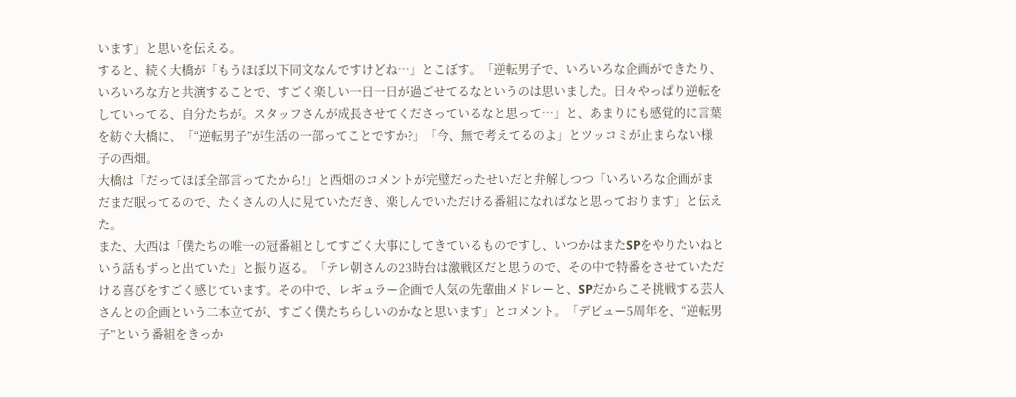います」と思いを伝える。
すると、続く大橋が「もうほぼ以下同文なんですけどね…」とこぼす。「逆転男子で、いろいろな企画ができたり、いろいろな方と共演することで、すごく楽しい一日一日が過ごせてるなというのは思いました。日々やっぱり逆転をしていってる、自分たちが。スタッフさんが成長させてくださっているなと思って…」と、あまりにも感覚的に言葉を紡ぐ大橋に、「“逆転男子”が生活の一部ってことですか?」「今、無で考えてるのよ」とツッコミが止まらない様子の西畑。
大橋は「だってほぼ全部言ってたから!」と西畑のコメントが完璧だったせいだと弁解しつつ「いろいろな企画がまだまだ眠ってるので、たくさんの人に見ていただき、楽しんでいただける番組になればなと思っております」と伝えた。
また、大西は「僕たちの唯一の冠番組としてすごく大事にしてきているものですし、いつかはまたSPをやりたいねという話もずっと出ていた」と振り返る。「テレ朝さんの23時台は激戦区だと思うので、その中で特番をさせていただける喜びをすごく感じています。その中で、レギュラー企画で人気の先輩曲メドレーと、SPだからこそ挑戦する芸人さんとの企画という二本立てが、すごく僕たちらしいのかなと思います」とコメント。「デビュー5周年を、“逆転男子”という番組をきっか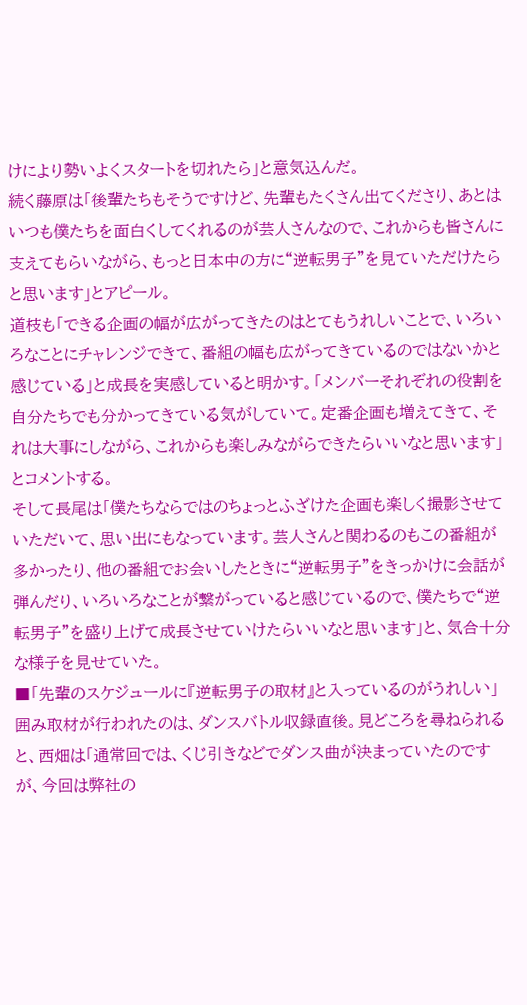けにより勢いよくスタートを切れたら」と意気込んだ。
続く藤原は「後輩たちもそうですけど、先輩もたくさん出てくださり、あとはいつも僕たちを面白くしてくれるのが芸人さんなので、これからも皆さんに支えてもらいながら、もっと日本中の方に“逆転男子”を見ていただけたらと思います」とアピール。
道枝も「できる企画の幅が広がってきたのはとてもうれしいことで、いろいろなことにチャレンジできて、番組の幅も広がってきているのではないかと感じている」と成長を実感していると明かす。「メンバーそれぞれの役割を自分たちでも分かってきている気がしていて。定番企画も増えてきて、それは大事にしながら、これからも楽しみながらできたらいいなと思います」とコメントする。
そして長尾は「僕たちならではのちょっとふざけた企画も楽しく撮影させていただいて、思い出にもなっています。芸人さんと関わるのもこの番組が多かったり、他の番組でお会いしたときに“逆転男子”をきっかけに会話が弾んだり、いろいろなことが繋がっていると感じているので、僕たちで“逆転男子”を盛り上げて成長させていけたらいいなと思います」と、気合十分な様子を見せていた。
■「先輩のスケジュールに『逆転男子の取材』と入っているのがうれしい」
囲み取材が行われたのは、ダンスバトル収録直後。見どころを尋ねられると、西畑は「通常回では、くじ引きなどでダンス曲が決まっていたのですが、今回は弊社の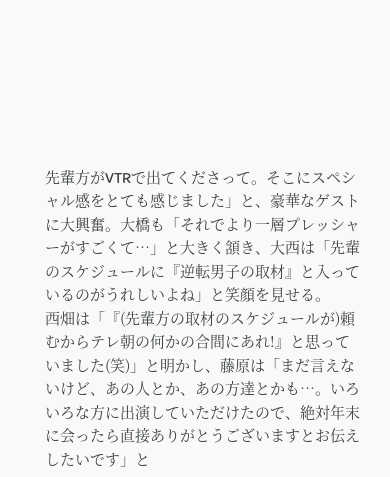先輩方がVTRで出てくださって。そこにスペシャル感をとても感じました」と、豪華なゲストに大興奮。大橋も「それでより一層プレッシャーがすごくて…」と大きく頷き、大西は「先輩のスケジュールに『逆転男子の取材』と入っているのがうれしいよね」と笑顔を見せる。
西畑は「『(先輩方の取材のスケジュールが)頼むからテレ朝の何かの合間にあれ!』と思っていました(笑)」と明かし、藤原は「まだ言えないけど、あの人とか、あの方達とかも…。いろいろな方に出演していただけたので、絶対年末に会ったら直接ありがとうございますとお伝えしたいです」と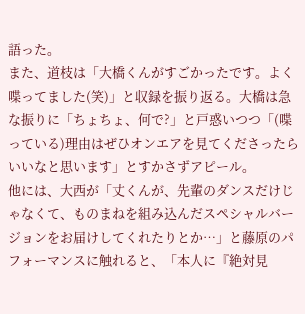語った。
また、道枝は「大橋くんがすごかったです。よく喋ってました(笑)」と収録を振り返る。大橋は急な振りに「ちょちょ、何で?」と戸惑いつつ「(喋っている)理由はぜひオンエアを見てくださったらいいなと思います」とすかさずアピール。
他には、大西が「丈くんが、先輩のダンスだけじゃなくて、ものまねを組み込んだスペシャルバージョンをお届けしてくれたりとか…」と藤原のパフォーマンスに触れると、「本人に『絶対見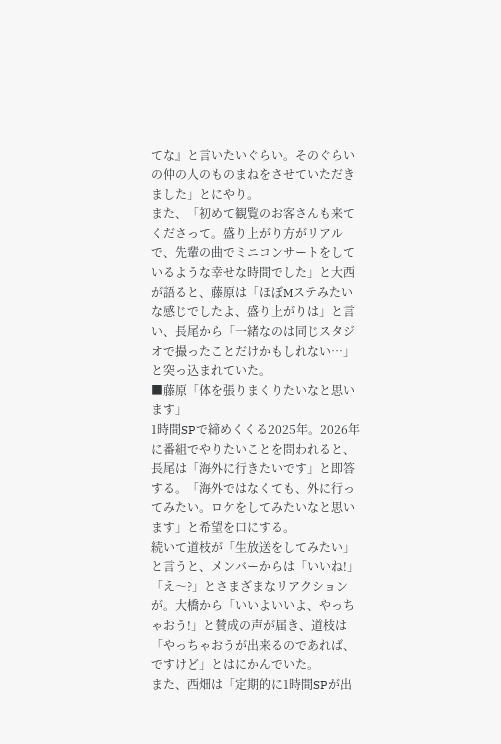てな』と言いたいぐらい。そのぐらいの仲の人のものまねをさせていただきました」とにやり。
また、「初めて観覧のお客さんも来てくださって。盛り上がり方がリアルで、先輩の曲でミニコンサートをしているような幸せな時間でした」と大西が語ると、藤原は「ほぼMステみたいな感じでしたよ、盛り上がりは」と言い、長尾から「一緒なのは同じスタジオで撮ったことだけかもしれない…」と突っ込まれていた。
■藤原「体を張りまくりたいなと思います」
1時間SPで締めくくる2025年。2026年に番組でやりたいことを問われると、長尾は「海外に行きたいです」と即答する。「海外ではなくても、外に行ってみたい。ロケをしてみたいなと思います」と希望を口にする。
続いて道枝が「生放送をしてみたい」と言うと、メンバーからは「いいね!」「え〜?」とさまざまなリアクションが。大橋から「いいよいいよ、やっちゃおう!」と賛成の声が届き、道枝は「やっちゃおうが出来るのであれば、ですけど」とはにかんでいた。
また、西畑は「定期的に1時間SPが出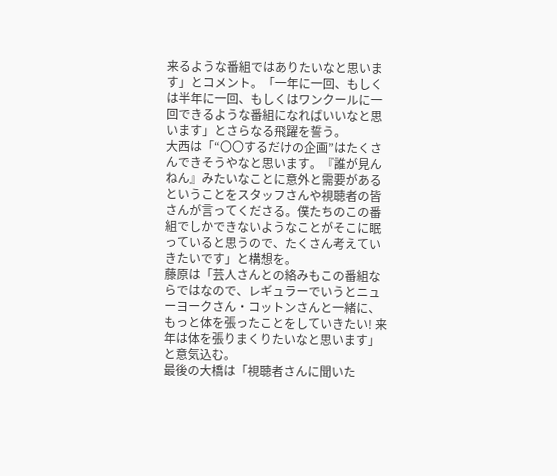来るような番組ではありたいなと思います」とコメント。「一年に一回、もしくは半年に一回、もしくはワンクールに一回できるような番組になればいいなと思います」とさらなる飛躍を誓う。
大西は「“〇〇するだけの企画”はたくさんできそうやなと思います。『誰が見んねん』みたいなことに意外と需要があるということをスタッフさんや視聴者の皆さんが言ってくださる。僕たちのこの番組でしかできないようなことがそこに眠っていると思うので、たくさん考えていきたいです」と構想を。
藤原は「芸人さんとの絡みもこの番組ならではなので、レギュラーでいうとニューヨークさん・コットンさんと一緒に、もっと体を張ったことをしていきたい! 来年は体を張りまくりたいなと思います」と意気込む。
最後の大橋は「視聴者さんに聞いた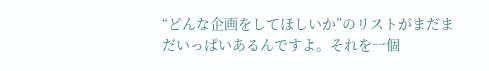“どんな企画をしてほしいか”のリストがまだまだいっぱいあるんですよ。それを一個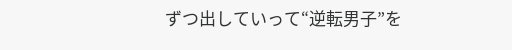ずつ出していって“逆転男子”を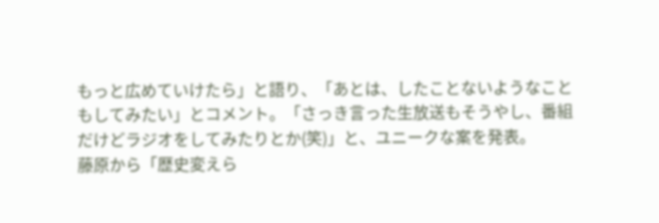もっと広めていけたら」と語り、「あとは、したことないようなこともしてみたい」とコメント。「さっき言った生放送もそうやし、番組だけどラジオをしてみたりとか(笑)」と、ユニークな案を発表。
藤原から「歴史変えら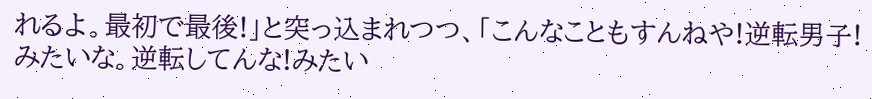れるよ。最初で最後!」と突っ込まれつつ、「こんなこともすんねや!逆転男子!みたいな。逆転してんな!みたい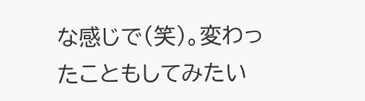な感じで(笑)。変わったこともしてみたい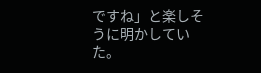ですね」と楽しそうに明かしていた。